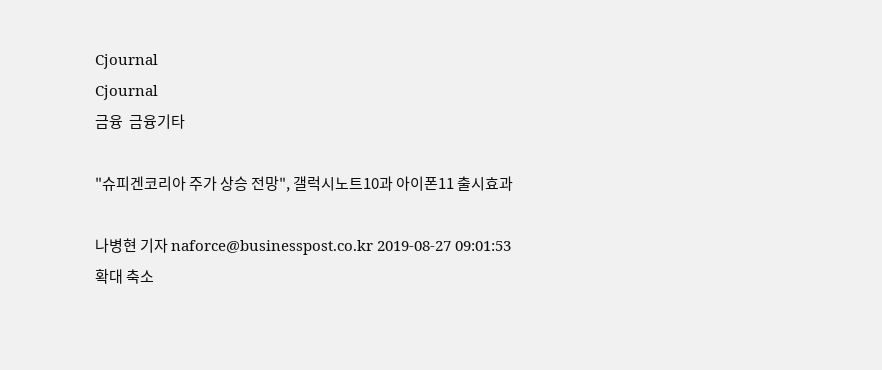Cjournal
Cjournal
금융  금융기타

"슈피겐코리아 주가 상승 전망", 갤럭시노트10과 아이폰11 출시효과

나병현 기자 naforce@businesspost.co.kr 2019-08-27 09:01:53
확대 축소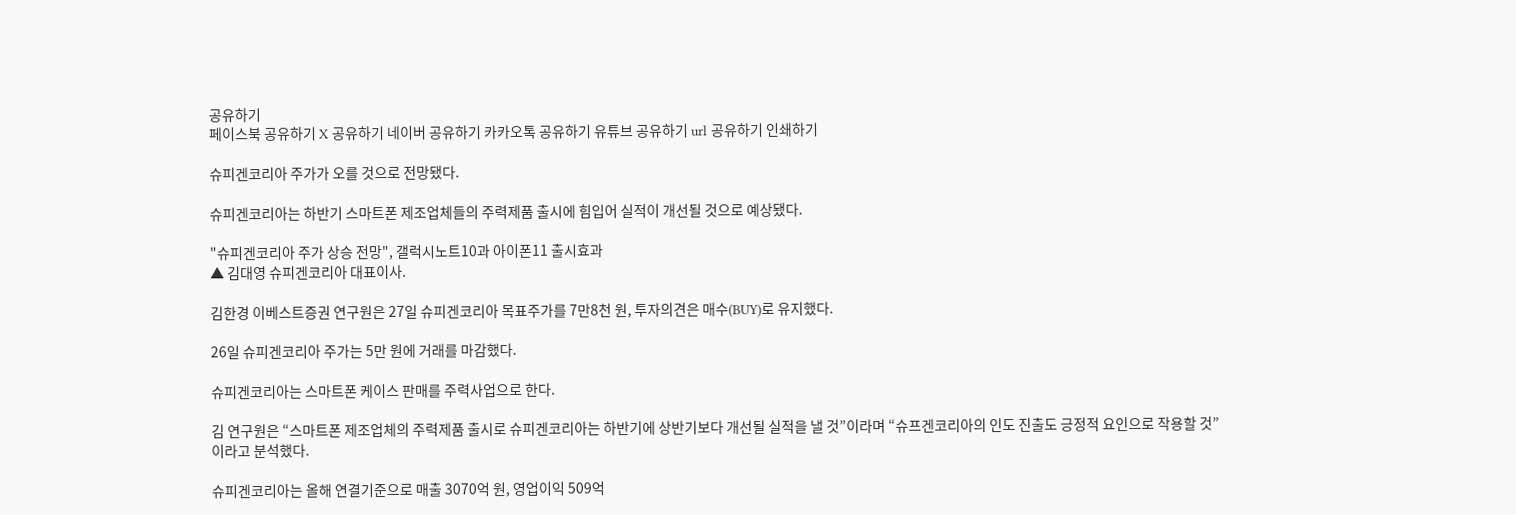공유하기
페이스북 공유하기 X 공유하기 네이버 공유하기 카카오톡 공유하기 유튜브 공유하기 url 공유하기 인쇄하기

슈피겐코리아 주가가 오를 것으로 전망됐다.

슈피겐코리아는 하반기 스마트폰 제조업체들의 주력제품 출시에 힘입어 실적이 개선될 것으로 예상됐다.

"슈피겐코리아 주가 상승 전망", 갤럭시노트10과 아이폰11 출시효과
▲ 김대영 슈피겐코리아 대표이사.

김한경 이베스트증권 연구원은 27일 슈피겐코리아 목표주가를 7만8천 원, 투자의견은 매수(BUY)로 유지했다.

26일 슈피겐코리아 주가는 5만 원에 거래를 마감했다.

슈피겐코리아는 스마트폰 케이스 판매를 주력사업으로 한다.

김 연구원은 “스마트폰 제조업체의 주력제품 출시로 슈피겐코리아는 하반기에 상반기보다 개선될 실적을 낼 것”이라며 “슈프겐코리아의 인도 진출도 긍정적 요인으로 작용할 것”이라고 분석했다.

슈피겐코리아는 올해 연결기준으로 매출 3070억 원, 영업이익 509억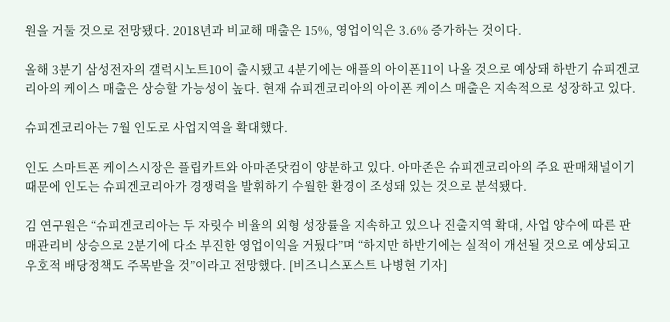원을 거둘 것으로 전망됐다. 2018년과 비교해 매출은 15%, 영업이익은 3.6% 증가하는 것이다.

올해 3분기 삼성전자의 갤럭시노트10이 출시됐고 4분기에는 애플의 아이폰11이 나올 것으로 예상돼 하반기 슈피겐코리아의 케이스 매출은 상승할 가능성이 높다. 현재 슈피겐코리아의 아이폰 케이스 매출은 지속적으로 성장하고 있다.

슈피겐코리아는 7월 인도로 사업지역을 확대했다.

인도 스마트폰 케이스시장은 플립카트와 아마존닷컴이 양분하고 있다. 아마존은 슈피겐코리아의 주요 판매채널이기 때문에 인도는 슈피겐코리아가 경쟁력을 발휘하기 수월한 환경이 조성돼 있는 것으로 분석됐다.

김 연구원은 “슈피겐코리아는 두 자릿수 비율의 외형 성장률을 지속하고 있으나 진출지역 확대, 사업 양수에 따른 판매관리비 상승으로 2분기에 다소 부진한 영업이익을 거뒀다”며 “하지만 하반기에는 실적이 개선될 것으로 예상되고 우호적 배당정책도 주목받을 것”이라고 전망했다. [비즈니스포스트 나병현 기자]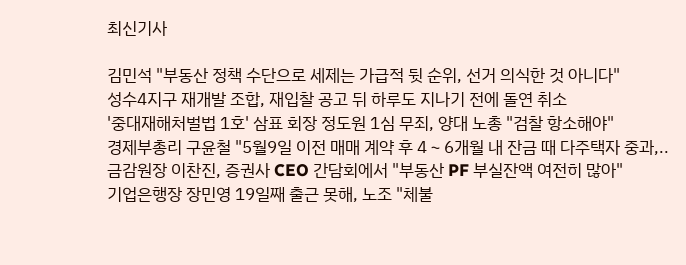최신기사

김민석 "부동산 정책 수단으로 세제는 가급적 뒷 순위, 선거 의식한 것 아니다"
성수4지구 재개발 조합, 재입찰 공고 뒤 하루도 지나기 전에 돌연 취소
'중대재해처벌법 1호' 삼표 회장 정도원 1심 무죄, 양대 노총 "검찰 항소해야"
경제부총리 구윤철 "5월9일 이전 매매 계약 후 4∼6개월 내 잔금 때 다주택자 중과,..
금감원장 이찬진, 증권사 CEO 간담회에서 "부동산 PF 부실잔액 여전히 많아"
기업은행장 장민영 19일째 출근 못해, 노조 "체불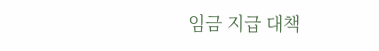임금 지급 대책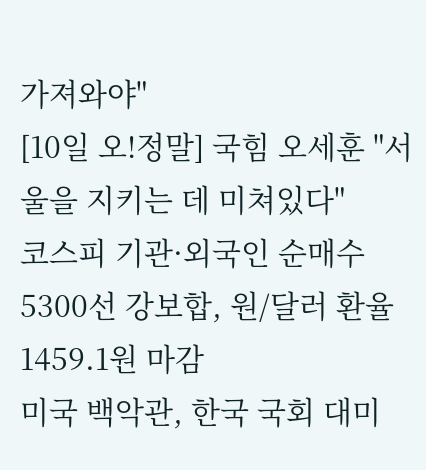가져와야"
[10일 오!정말] 국힘 오세훈 "서울을 지키는 데 미쳐있다"
코스피 기관·외국인 순매수 5300선 강보합, 원/달러 환율 1459.1원 마감
미국 백악관, 한국 국회 대미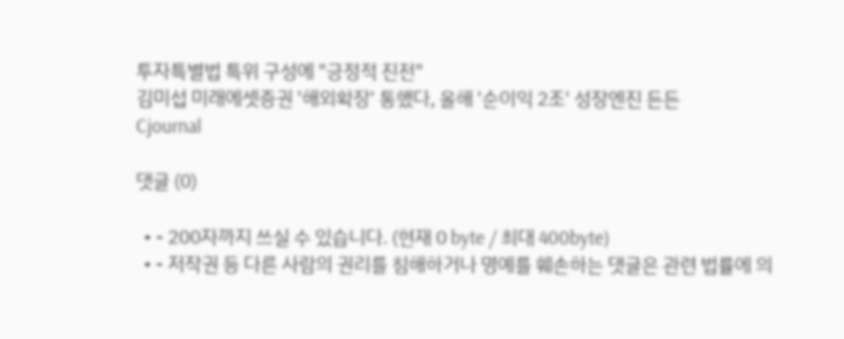투자특별법 특위 구성에 "긍정적 진전"
김미섭 미래에셋증권 '해외확장' 통했다, 올해 '순이익 2조' 성장엔진 든든
Cjournal

댓글 (0)

  • - 200자까지 쓰실 수 있습니다. (현재 0 byte / 최대 400byte)
  • - 저작권 등 다른 사람의 권리를 침해하거나 명예를 훼손하는 댓글은 관련 법률에 의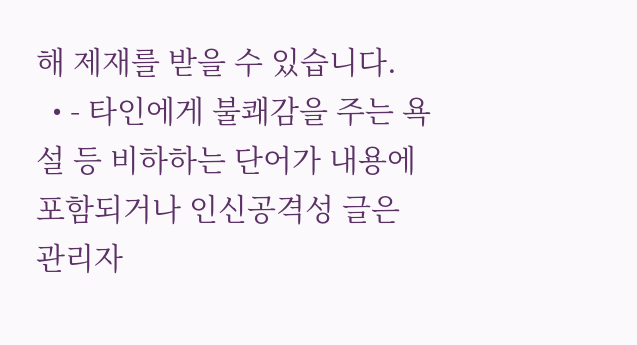해 제재를 받을 수 있습니다.
  • - 타인에게 불쾌감을 주는 욕설 등 비하하는 단어가 내용에 포함되거나 인신공격성 글은 관리자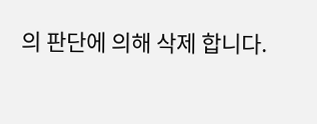의 판단에 의해 삭제 합니다.